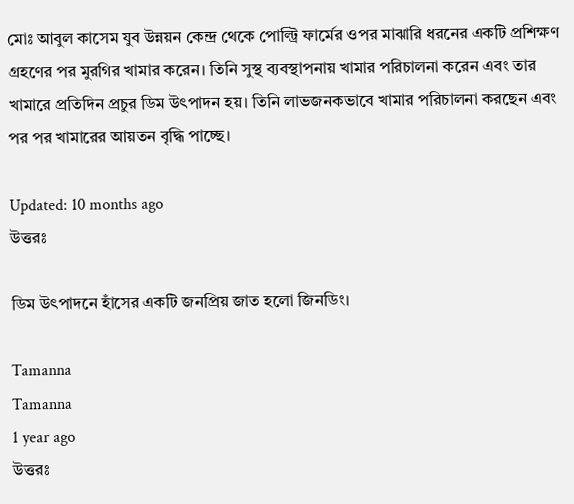মোঃ আবুল কাসেম যুব উন্নয়ন কেন্দ্র থেকে পোল্ট্রি ফার্মের ওপর মাঝারি ধরনের একটি প্রশিক্ষণ গ্রহণের পর মুরগির খামার করেন। তিনি সুস্থ ব্যবস্থাপনায় খামার পরিচালনা করেন এবং তার খামারে প্রতিদিন প্রচুর ডিম উৎপাদন হয়। তিনি লাভজনকভাবে খামার পরিচালনা করছেন এবং পর পর খামারের আয়তন বৃদ্ধি পাচ্ছে।

Updated: 10 months ago
উত্তরঃ

ডিম উৎপাদনে হাঁসের একটি জনপ্রিয় জাত হলো জিনডিং।

Tamanna
Tamanna
1 year ago
উত্তরঃ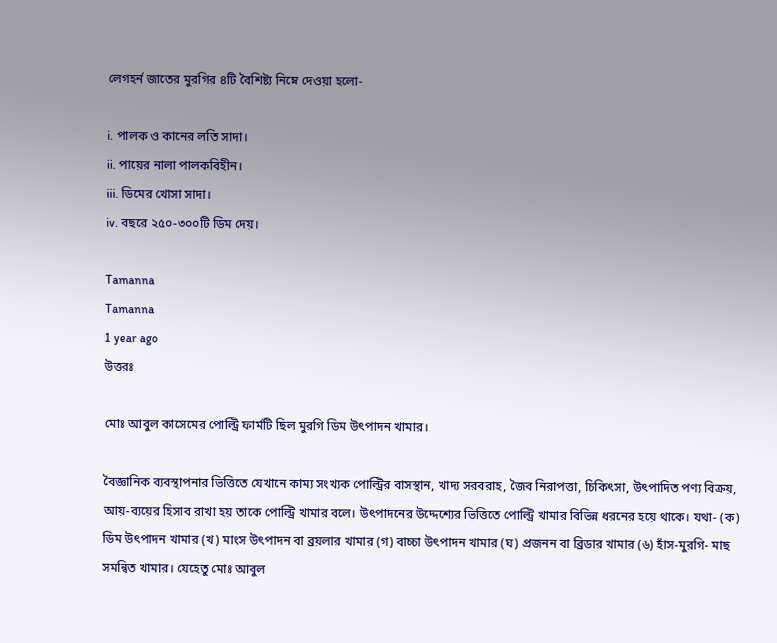লেগহর্ন জাতের মুরগির ৪টি বৈশিষ্ট্য নিম্নে দেওয়া হলো-

i. পালক ও কানের লতি সাদা।
ii. পায়ের নালা পালকবিহীন।
iii. ডিমের খোসা সাদা।
iv. বছরে ২৫০-৩০০টি ডিম দেয়।

Tamanna
Tamanna
1 year ago
উত্তরঃ

মোঃ আবুল কাসেমের পোল্ট্রি ফার্মটি ছিল মুরগি ডিম উৎপাদন খামার।

বৈজ্ঞানিক ব্যবস্থাপনার ভিত্তিতে যেখানে কাম্য সংখ্যক পোল্ট্রির বাসস্থান, খাদ্য সরবরাহ, জৈব নিরাপত্তা, চিকিৎসা, উৎপাদিত পণ্য বিক্রয়, আয়-ব্যয়ের হিসাব রাখা হয় তাকে পোল্ট্রি খামার বলে। উৎপাদনের উদ্দেশ্যের ভিত্তিতে পোল্ট্রি খামার বিভিন্ন ধরনের হয়ে থাকে। যথা- (ক) ডিম উৎপাদন খামার (খ) মাংস উৎপাদন বা ব্রয়লার খামার (গ) বাচ্চা উৎপাদন খামার (ঘ) প্রজনন বা ব্রিডার খামার (৬) হাঁস-মুরগি- মাছ সমন্বিত খামার। যেহেতু মোঃ আবুল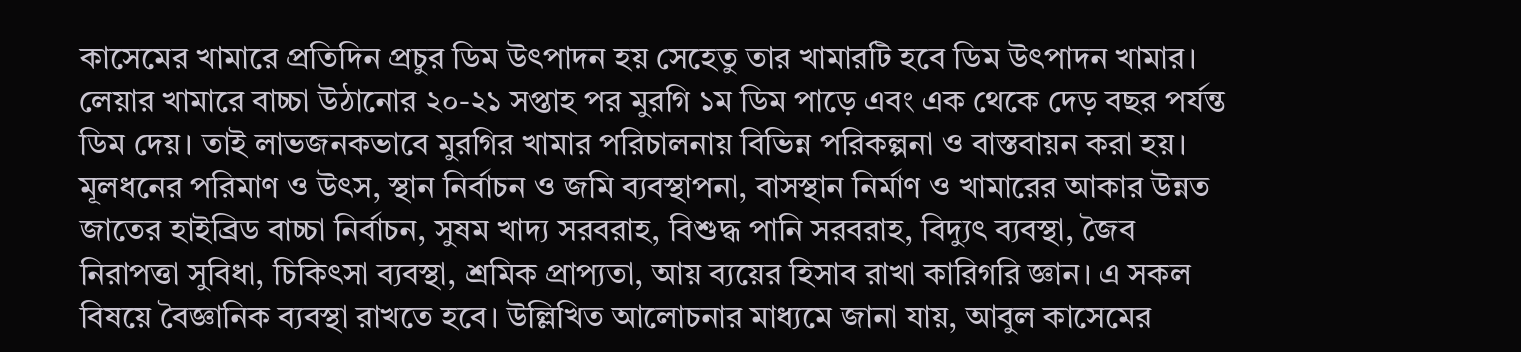কাসেমের খামারে প্রতিদিন প্রচুর ডিম উৎপাদন হয় সেহেতু তার খামারটি হবে ডিম উৎপাদন খামার। লেয়ার খামারে বাচ্চা উঠানোর ২০-২১ সপ্তাহ পর মুরগি ১ম ডিম পাড়ে এবং এক থেকে দেড় বছর পর্যন্ত ডিম দেয়। তাই লাভজনকভাবে মুরগির খামার পরিচালনায় বিভিন্ন পরিকল্পনা ও বাস্তবায়ন করা হয়। মূলধনের পরিমাণ ও উৎস, স্থান নির্বাচন ও জমি ব্যবস্থাপনা, বাসস্থান নির্মাণ ও খামারের আকার উন্নত জাতের হাইব্রিড বাচ্চা নির্বাচন, সুষম খাদ্য সরবরাহ, বিশুদ্ধ পানি সরবরাহ, বিদ্যুৎ ব্যবস্থা, জৈব নিরাপত্তা সুবিধা, চিকিৎসা ব্যবস্থা, শ্রমিক প্রাপ্যতা, আয় ব্যয়ের হিসাব রাখা কারিগরি জ্ঞান। এ সকল বিষয়ে বৈজ্ঞানিক ব্যবস্থা রাখতে হবে। উল্লিখিত আলোচনার মাধ্যমে জানা যায়, আবুল কাসেমের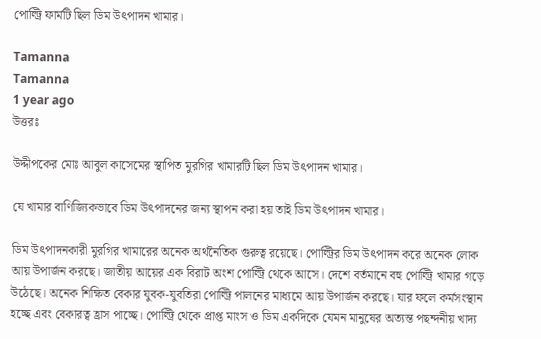পোল্ট্রি ফার্মটি ছিল ডিম উৎপাদন খামার।

Tamanna
Tamanna
1 year ago
উত্তরঃ

উদ্দীপকের মোঃ আবুল কাসেমের স্থাপিত মুরগির খামারটি ছিল ডিম উৎপাদন খামার।

যে খামার বাণিজ্যিকভাবে ডিম উৎপাদনের জন্য স্থাপন করা হয় তাই ডিম উৎপাদন খামার।

ডিম উৎপাদনকারী মুরগির খামারের অনেক অর্থনৈতিক গুরুত্ব রয়েছে। পোল্ট্রির ডিম উৎপাদন করে অনেক লোক আয় উপার্জন করছে। জাতীয় আয়ের এক বিরাট অংশ পোল্ট্রি থেকে আসে। দেশে বর্তমানে বহু পোল্ট্রি খামার গড়ে উঠেছে। অনেক শিক্ষিত বেকার যুবক-যুবতিরা পোল্ট্রি পালনের মাধ্যমে আয় উপার্জন করছে। যার ফলে কর্মসংস্থান হচ্ছে এবং বেকারত্ব হ্রাস পাচ্ছে। পোল্ট্রি থেকে প্রাপ্ত মাংস ও ডিম একদিকে যেমন মানুষের অত্যন্ত পছন্দনীয় খাদ্য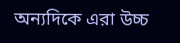অন্যদিকে এরা উচ্চ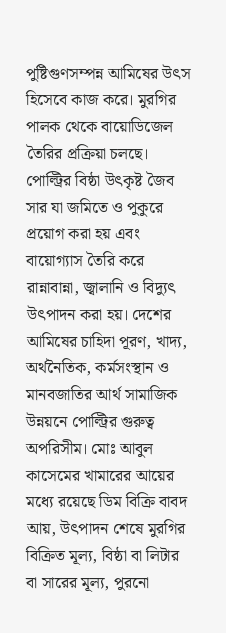পুষ্টিগুণসম্পন্ন আমিষের উৎস হিসেবে কাজ করে। মুরগির পালক থেকে বায়োডিজেল তৈরির প্রক্রিয়া চলছে। পোল্ট্রির বিষ্ঠা উৎকৃষ্ট জৈব সার যা জমিতে ও পুকুরে প্রয়োগ করা হয় এবং বায়োগ্যাস তৈরি করে রান্নাবান্না, জ্বালানি ও বিদ্যুৎ উৎপাদন করা হয়। দেশের আমিষের চাহিদা পূরণ, খাদ্য, অর্থনৈতিক, কর্মসংস্থান ও মানবজাতির আর্থ সামাজিক উন্নয়নে পোল্ট্রির গুরুত্ব অপরিসীম। মোঃ আবুল কাসেমের খামারের আয়ের মধ্যে রয়েছে ডিম বিক্রি বাবদ আয়, উৎপাদন শেষে মুরগির বিক্রিত মূল্য, বিষ্ঠা বা লিটার বা সারের মূল্য, পুরনো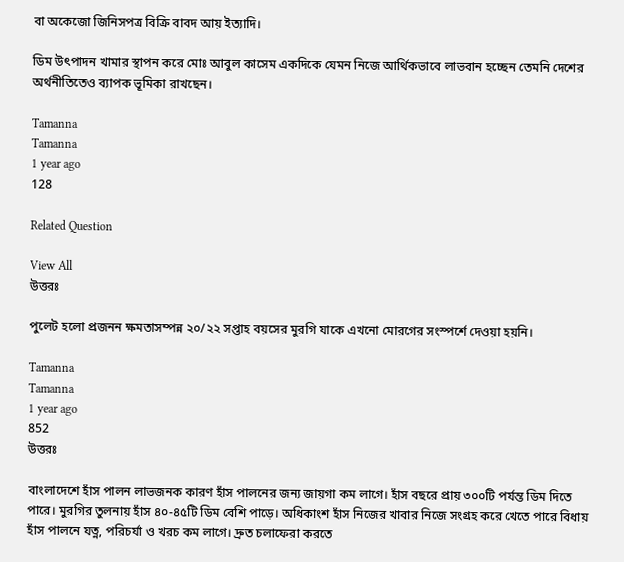বা অকেজো জিনিসপত্র বিক্রি বাবদ আয় ইত্যাদি।

ডিম উৎপাদন খামার স্থাপন করে মোঃ আবুল কাসেম একদিকে যেমন নিজে আর্থিকভাবে লাভবান হচ্ছেন তেমনি দেশের অর্থনীতিতেও ব্যাপক ভূমিকা রাখছেন।

Tamanna
Tamanna
1 year ago
128

Related Question

View All
উত্তরঃ

পুলেট হলো প্রজনন ক্ষমতাসম্পন্ন ২০/২২ সপ্তাহ বয়সের মুরগি যাকে এখনো মোরগের সংস্পর্শে দেওয়া হয়নি।

Tamanna
Tamanna
1 year ago
852
উত্তরঃ

বাংলাদেশে হাঁস পালন লাভজনক কারণ হাঁস পালনের জন্য জায়গা কম লাগে। হাঁস বছরে প্রায় ৩০০টি পর্যন্ত ডিম দিতে পারে। মুরগির তুলনায় হাঁস ৪০-৪৫টি ডিম বেশি পাড়ে। অধিকাংশ হাঁস নিজের খাবার নিজে সংগ্রহ করে খেতে পারে বিধায় হাঁস পালনে যত্ন, পরিচর্যা ও খরচ কম লাগে। দ্রুত চলাফেরা করতে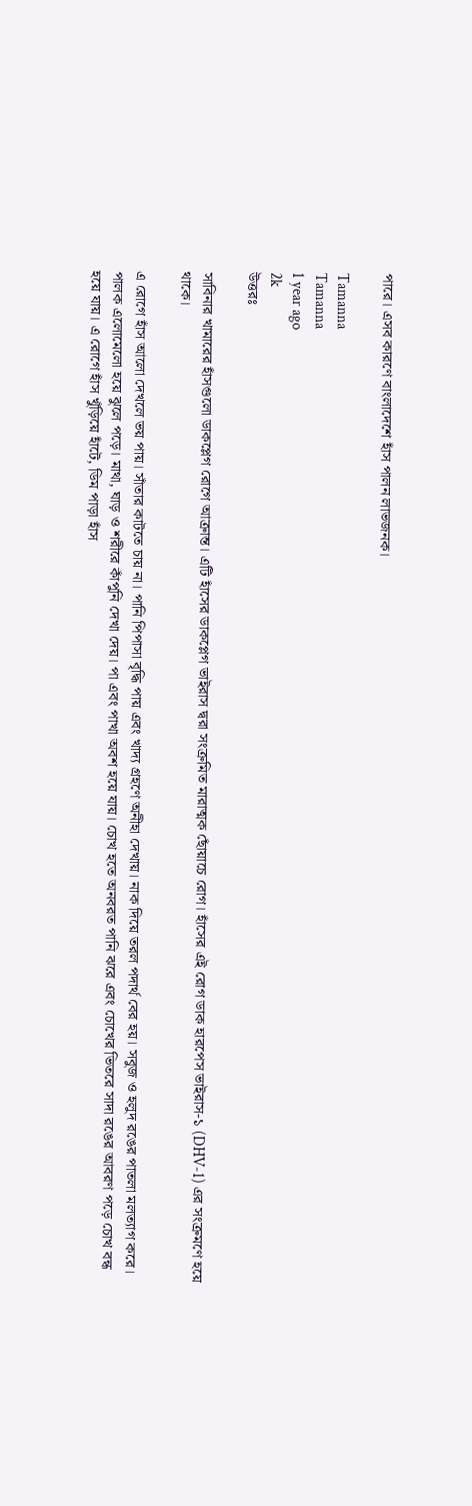পারে। এসব কারণে বাংলাদেশে হাঁস পালন লাভজনক।

Tamanna
Tamanna
1 year ago
2k
উত্তরঃ

সাবিনার খামারের হাঁসগুলো ডাকপ্লেগ রোগে আক্রান্ত। এটি হাঁসের ডাকপ্লেগ ভাইরাস দ্বরা সংক্রমিত মারাত্মক ছোঁয়াচে রোগ। হাঁসের এই রোগ ডাক হারপেস ভাইরাস-১ (DHV-1) এর সংক্রমণে হয়ে থাকে।

এ রোগে হাঁস আলো দেখলে ভয় পায়। সাঁতার কাটতে চায় না। পানি পিপাসা বৃদ্ধি পায় এবং খাদ্য গ্রহণে অনীহা দেখায়। নাক দিয়ে তরল পদার্থ বের হয়। সবুজ ও হলুদ রঙের পাতলা মলত্যাগ করে। পালক এলোমেলো হয়ে ঝুলে পড়ে। মাথা, ঘাড় ও শরীরে কাঁপুনি দেখা দেয়। পা এবং পাখা অবশ হয়ে যায়। চোখ হতে অনবরত পানি ঝরে এবং চোখের ভিতরে সাদা রঙের আবরণ পড়ে চোখ বন্ধ হয়ে যায়। এ রোগে হাঁস খুঁড়িয়ে হাঁটে, ডিম পাড়া হাঁস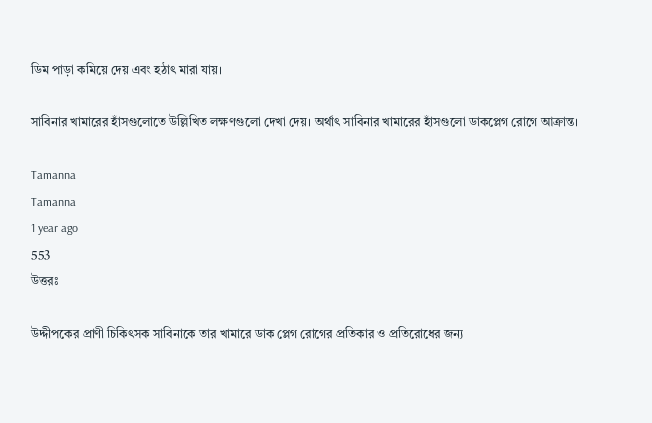ডিম পাড়া কমিয়ে দেয় এবং হঠাৎ মারা যায়।

সাবিনার খামারের হাঁসগুলোতে উল্লিখিত লক্ষণগুলো দেখা দেয়। অর্থাৎ সাবিনার খামারের হাঁসগুলো ডাকপ্লেগ রোগে আক্রান্ত।

Tamanna
Tamanna
1 year ago
553
উত্তরঃ

উদ্দীপকের প্রাণী চিকিৎসক সাবিনাকে তার খামারে ডাক প্লেগ রোগের প্রতিকার ও প্রতিরোধের জন্য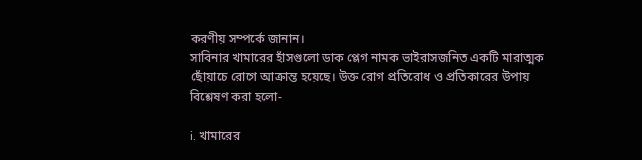করণীয় সম্পর্কে জানান।
সাবিনার খামারের হাঁসগুলো ডাক প্লেগ নামক ভাইরাসজনিত একটি মারাত্মক ছোঁয়াচে রোগে আক্রান্ত হয়েছে। উক্ত রোগ প্রতিরোধ ও প্রতিকারের উপায় বিশ্লেষণ করা হলো-

i. খামারের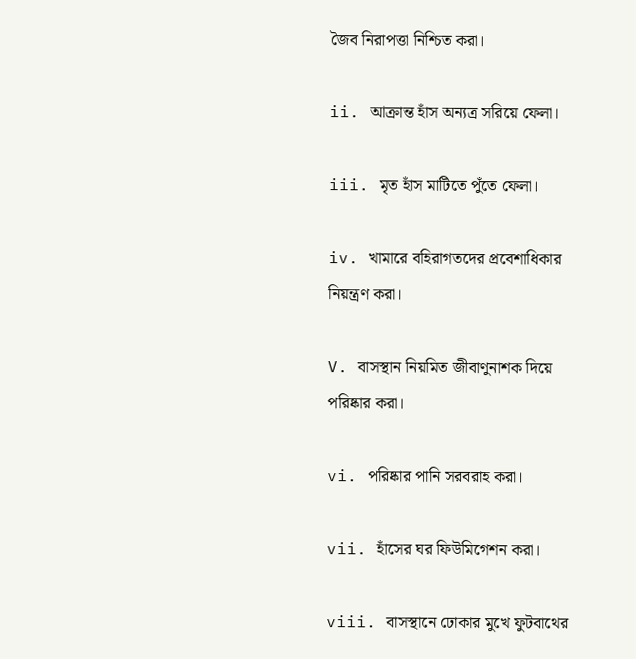জৈব নিরাপত্তা নিশ্চিত করা।

ii. আক্রান্ত হাঁস অন্যত্র সরিয়ে ফেলা।

iii. মৃত হাঁস মাটিতে পুঁতে ফেলা।

iv. খামারে বহিরাগতদের প্রবেশাধিকার নিয়ন্ত্রণ করা।

V. বাসস্থান নিয়মিত জীবাণুনাশক দিয়ে পরিষ্কার করা।

vi. পরিষ্কার পানি সরবরাহ করা।

vii. হাঁসের ঘর ফিউমিগেশন করা।

viii. বাসস্থানে ঢোকার মুখে ফুটবাথের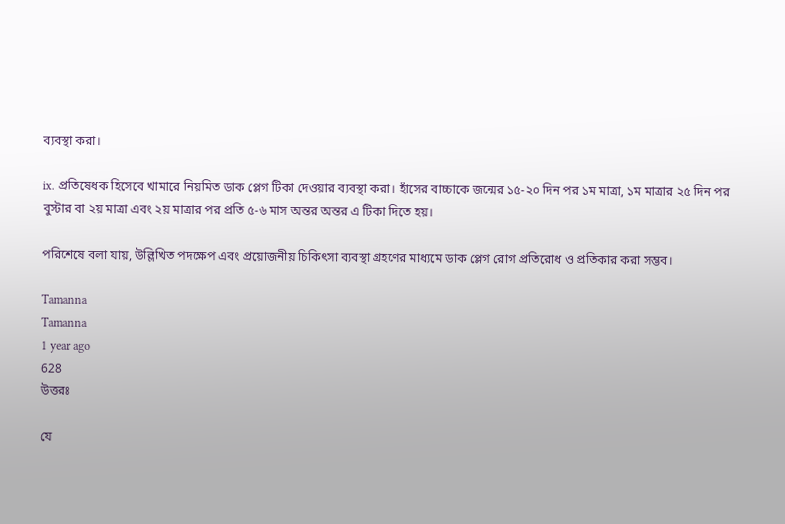ব্যবস্থা করা।

ix. প্রতিষেধক হিসেবে খামারে নিয়মিত ডাক প্লেগ টিকা দেওয়ার ব্যবস্থা করা। হাঁসের বাচ্চাকে জন্মের ১৫-২০ দিন পর ১ম মাত্রা, ১ম মাত্রার ২৫ দিন পর বুস্টার বা ২য় মাত্রা এবং ২য় মাত্রার পর প্রতি ৫-৬ মাস অন্তর অন্তর এ টিকা দিতে হয়।

পরিশেষে বলা যায়, উল্লিখিত পদক্ষেপ এবং প্রয়োজনীয় চিকিৎসা ব্যবস্থা গ্রহণের মাধ্যমে ডাক প্লেগ রোগ প্রতিরোধ ও প্রতিকার করা সম্ভব।

Tamanna
Tamanna
1 year ago
628
উত্তরঃ

যে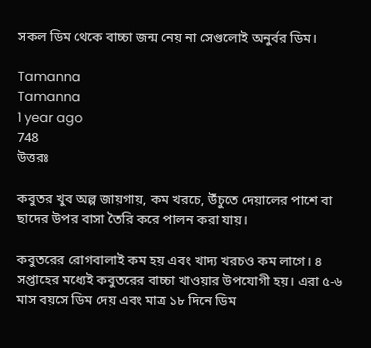সকল ডিম থেকে বাচ্চা জন্ম নেয় না সেগুলোই অনুর্বর ডিম।

Tamanna
Tamanna
1 year ago
748
উত্তরঃ

কবুতর খুব অল্প জায়গায়, কম খরচে, উঁচুতে দেয়ালের পাশে বা ছাদের উপর বাসা তৈরি করে পালন করা যায়।

কবুতরের রোগবালাই কম হয় এবং খাদ্য খরচও কম লাগে। ৪ সপ্তাহের মধ্যেই কবুতরের বাচ্চা খাওয়ার উপযোগী হয়। এরা ৫-৬ মাস বয়সে ডিম দেয় এবং মাত্র ১৮ দিনে ডিম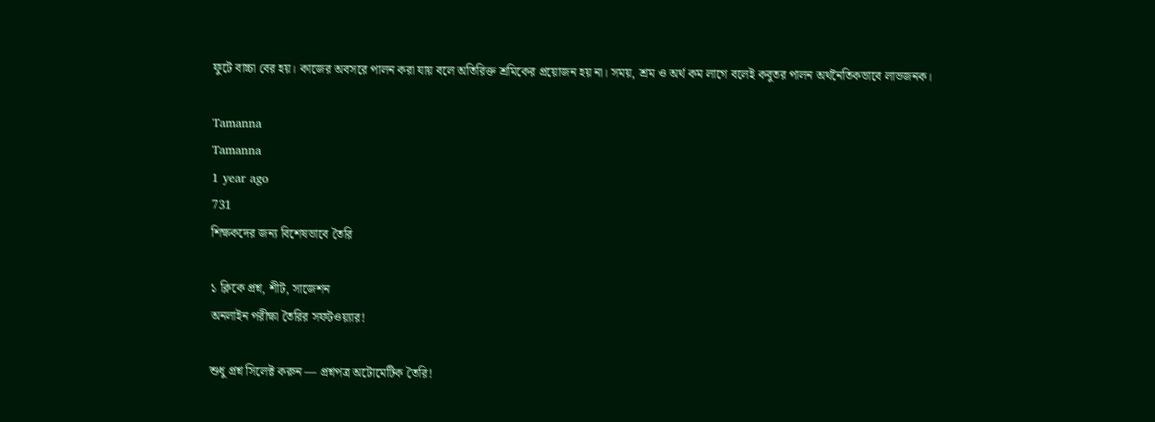ফুটে বাচ্চা বের হয়। কাজের অবসরে পালন করা যায় বলে অতিরিক্ত শ্রমিকের প্রয়োজন হয় না। সময়, শ্রম ও অর্থ কম লাগে বলেই কবুতর পালন অর্থনৈতিকভাবে লাভজনক।

Tamanna
Tamanna
1 year ago
731
শিক্ষকদের জন্য বিশেষভাবে তৈরি

১ ক্লিকে প্রশ্ন, শীট, সাজেশন
অনলাইন পরীক্ষা তৈরির সফটওয়্যার!

শুধু প্রশ্ন সিলেক্ট করুন — প্রশ্নপত্র অটোমেটিক তৈরি!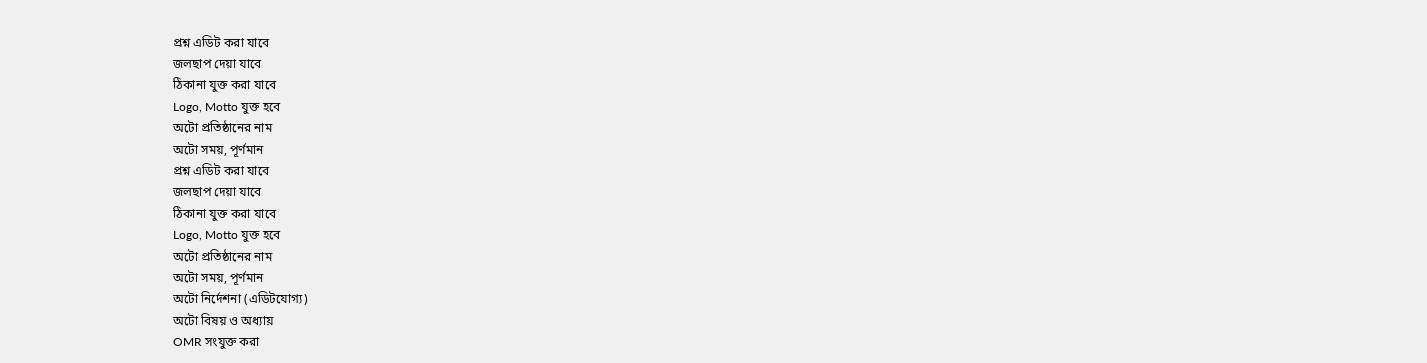প্রশ্ন এডিট করা যাবে
জলছাপ দেয়া যাবে
ঠিকানা যুক্ত করা যাবে
Logo, Motto যুক্ত হবে
অটো প্রতিষ্ঠানের নাম
অটো সময়, পূর্ণমান
প্রশ্ন এডিট করা যাবে
জলছাপ দেয়া যাবে
ঠিকানা যুক্ত করা যাবে
Logo, Motto যুক্ত হবে
অটো প্রতিষ্ঠানের নাম
অটো সময়, পূর্ণমান
অটো নির্দেশনা (এডিটযোগ্য)
অটো বিষয় ও অধ্যায়
OMR সংযুক্ত করা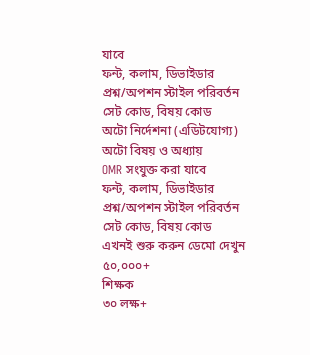যাবে
ফন্ট, কলাম, ডিভাইডার
প্রশ্ন/অপশন স্টাইল পরিবর্তন
সেট কোড, বিষয় কোড
অটো নির্দেশনা (এডিটযোগ্য)
অটো বিষয় ও অধ্যায়
OMR সংযুক্ত করা যাবে
ফন্ট, কলাম, ডিভাইডার
প্রশ্ন/অপশন স্টাইল পরিবর্তন
সেট কোড, বিষয় কোড
এখনই শুরু করুন ডেমো দেখুন
৫০,০০০+
শিক্ষক
৩০ লক্ষ+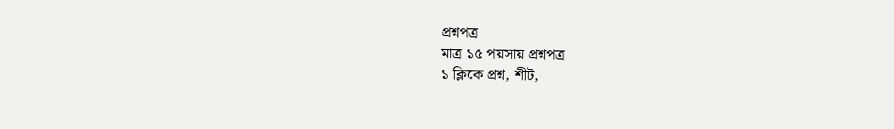প্রশ্নপত্র
মাত্র ১৫ পয়সায় প্রশ্নপত্র
১ ক্লিকে প্রশ্ন, শীট,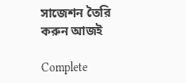সাজেশন তৈরি করুন আজই

Complete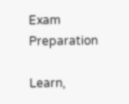Exam
Preparation

Learn,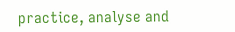practice, analyse and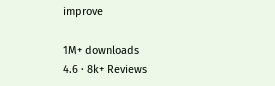improve

1M+ downloads
4.6 · 8k+ Reviews